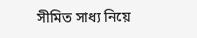সীমিত সাধ্য নিয়ে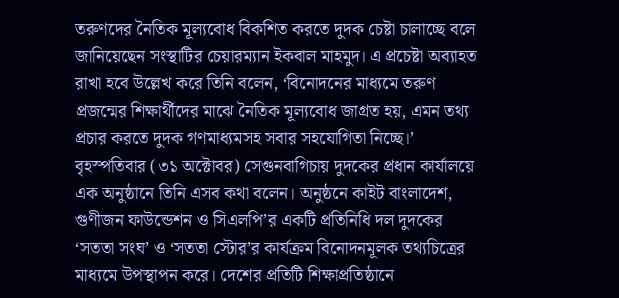তরুণদের নৈতিক মূল্যবোধ বিকশিত করতে দুদক চেষ্টা চালাচ্ছে বলে জানিয়েছেন সংস্থাটির চেয়ারম্যান ইকবাল মাহমুদ। এ প্রচেষ্টা অব্যাহত রাখা হবে উল্লেখ করে তিনি বলেন, ‘বিনোদনের মাধ্যমে তরুণ প্রজন্মের শিক্ষার্থীদের মাঝে নৈতিক মূল্যবোধ জাগ্রত হয়, এমন তথ্য প্রচার করতে দুদক গণমাধ্যমসহ সবার সহযোগিতা নিচ্ছে।’
বৃহস্পতিবার (৩১ অক্টোবর) সেগুনবাগিচায় দুদকের প্রধান কার্যালয়ে এক অনুষ্ঠানে তিনি এসব কথা বলেন। অনুষ্ঠনে কাইট বাংলাদেশ, গুণীজন ফাউন্ডেশন ও সিএলপি’র একটি প্রতিনিধি দল দুদকের ‘সততা সংঘ’ ও ‘সততা স্টোর’র কার্যক্রম বিনোদনমূলক তথ্যচিত্রের মাধ্যমে উপস্থাপন করে। দেশের প্রতিটি শিক্ষাপ্রতিষ্ঠানে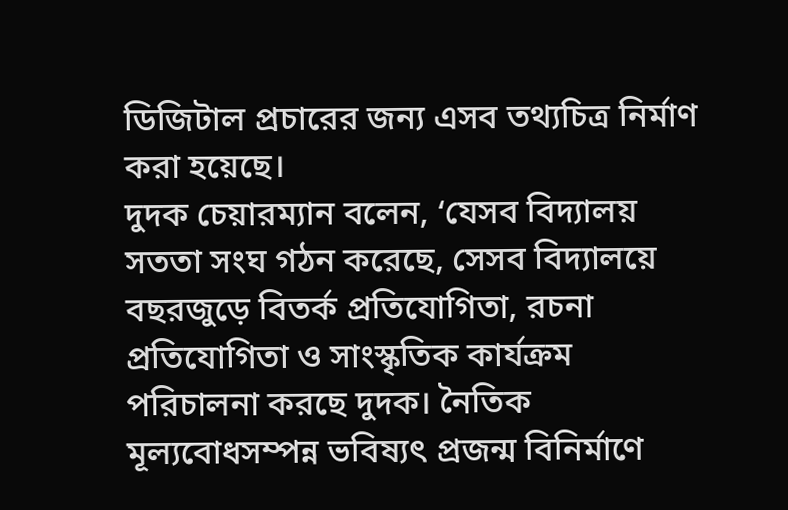ডিজিটাল প্রচারের জন্য এসব তথ্যচিত্র নির্মাণ করা হয়েছে।
দুদক চেয়ারম্যান বলেন, ‘যেসব বিদ্যালয় সততা সংঘ গঠন করেছে, সেসব বিদ্যালয়ে বছরজুড়ে বিতর্ক প্রতিযোগিতা, রচনা প্রতিযোগিতা ও সাংস্কৃতিক কার্যক্রম পরিচালনা করছে দুদক। নৈতিক মূল্যবোধসম্পন্ন ভবিষ্যৎ প্রজন্ম বিনির্মাণে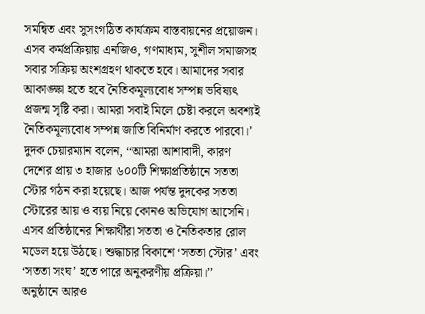সমন্বিত এবং সুসংগঠিত কার্যক্রম বাস্তবায়নের প্রয়োজন। এসব কর্মপ্রক্রিয়ায় এনজিও, গণমাধ্যম, সুশীল সমাজসহ সবার সক্রিয় অংশগ্রহণ থাকতে হবে। আমাদের সবার আকাঙ্ক্ষা হতে হবে নৈতিকমূল্যবোধ সম্পন্ন ভবিষ্যৎ প্রজন্ম সৃষ্টি করা। আমরা সবাই মিলে চেষ্টা করলে অবশ্যই নৈতিকমূল্যবোধ সম্পন্ন জাতি বিনির্মাণ করতে পারবো।’
দুদক চেয়ারম্যান বলেন, ‘‘আমরা আশাবাদী, কারণ দেশের প্রায় ৩ হাজার ৬০০টি শিক্ষাপ্রতিষ্ঠানে সততা স্টোর গঠন করা হয়েছে। আজ পর্যন্ত দুদকের সততা স্টোরের আয় ও ব্যয় নিয়ে কোনও অভিযোগ আসেনি। এসব প্রতিষ্ঠানের শিক্ষার্থীরা সততা ও নৈতিকতার রোল মডেল হয়ে উঠছে। শুদ্ধাচার বিকাশে ‘সততা স্টোর’ এবং ‘সততা সংঘ’ হতে পারে অনুকরণীয় প্রক্রিয়া।’’
অনুষ্ঠানে আরও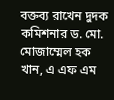বক্তব্য রাখেন দুদক কমিশনার ড. মো. মোজাম্মেল হক খান, এ এফ এম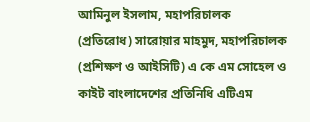আমিনুল ইসলাম, মহাপরিচালক (প্রতিরোধ) সারোয়ার মাহমুদ, মহাপরিচালক (প্রশিক্ষণ ও আইসিটি) এ কে এম সোহেল ও কাইট বাংলাদেশের প্রতিনিধি এটিএম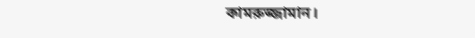কামরুজ্জামান।